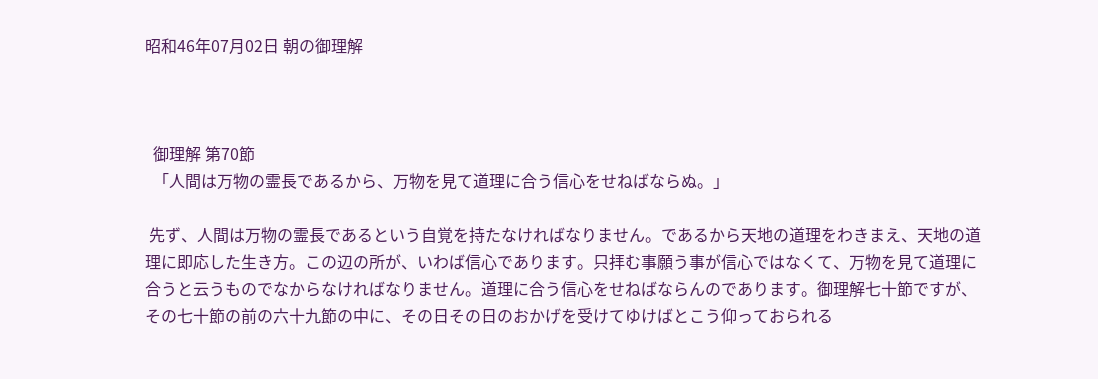昭和46年07月02日 朝の御理解



  御理解 第70節
  「人間は万物の霊長であるから、万物を見て道理に合う信心をせねばならぬ。」

 先ず、人間は万物の霊長であるという自覚を持たなければなりません。であるから天地の道理をわきまえ、天地の道理に即応した生き方。この辺の所が、いわば信心であります。只拝む事願う事が信心ではなくて、万物を見て道理に合うと云うものでなからなければなりません。道理に合う信心をせねばならんのであります。御理解七十節ですが、その七十節の前の六十九節の中に、その日その日のおかげを受けてゆけばとこう仰っておられる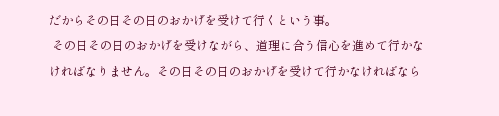だからその日その日のおかげを受けて行くという事。
 その日その日のおかげを受けながら、道理に合う信心を進めて行かなければなりません。その日その日のおかげを受けて行かなければなら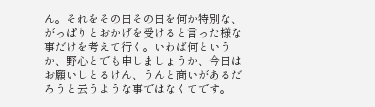ん。それをその日その日を何か特別な、がっぱりとおかげを受けると言った様な事だけを考えて行く。いわば何というか、野心とでも申しましょうか、今日はお願いしとるけん、うんと商いがあるだろうと云うような事ではなくてです。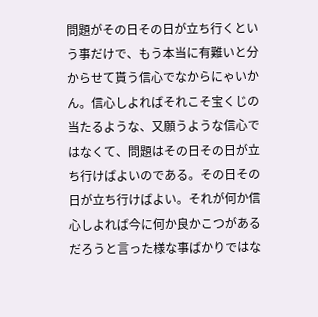問題がその日その日が立ち行くという事だけで、もう本当に有難いと分からせて貰う信心でなからにゃいかん。信心しよればそれこそ宝くじの当たるような、又願うような信心ではなくて、問題はその日その日が立ち行けばよいのである。その日その日が立ち行けばよい。それが何か信心しよれば今に何か良かこつがあるだろうと言った様な事ばかりではな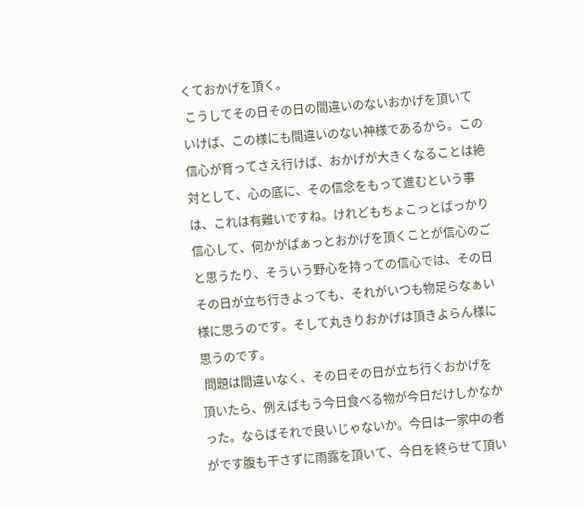くておかげを頂く。
 こうしてその日その日の間違いのないおかげを頂いていけば、この様にも間違いのない神様であるから。この信心が育ってさえ行けば、おかげが大きくなることは絶対として、心の底に、その信念をもって進むという事は、これは有難いですね。けれどもちょこっとばっかり信心して、何かがぱぁっとおかげを頂くことが信心のごと思うたり、そういう野心を持っての信心では、その日その日が立ち行きよっても、それがいつも物足らなぁい様に思うのです。そして丸きりおかげは頂きよらん様に思うのです。
 問題は間違いなく、その日その日が立ち行くおかげを頂いたら、例えばもう今日食べる物が今日だけしかなかった。ならばそれで良いじゃないか。今日は一家中の者がです腹も干さずに雨露を頂いて、今日を終らせて頂い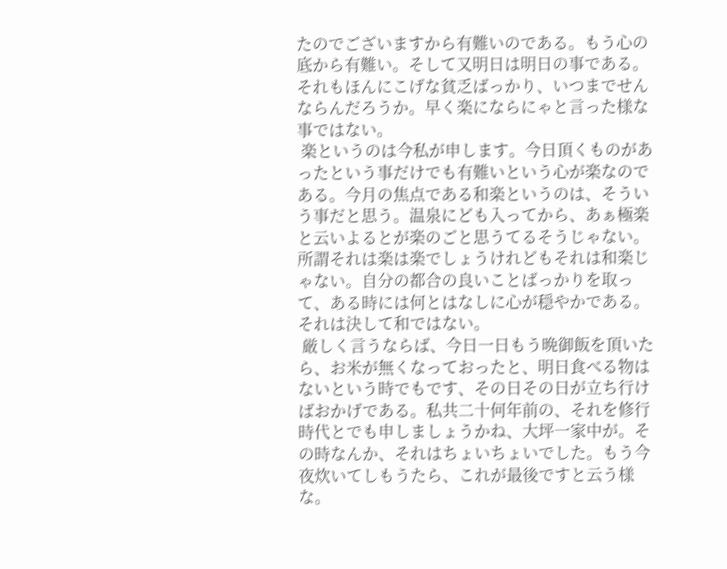たのでございますから有難いのである。もう心の底から有難い。そして又明日は明日の事である。それもほんにこげな貧乏ばっかり、いつまでせんならんだろうか。早く楽にならにゃと言った様な事ではない。
 楽というのは今私が申します。今日頂くものがあったという事だけでも有難いという心が楽なのである。今月の焦点である和楽というのは、そういう事だと思う。温泉にども入ってから、あぁ極楽と云いよるとが楽のごと思うてるそうじゃない。所謂それは楽は楽でしょうけれどもそれは和楽じゃない。自分の都合の良いことばっかりを取って、ある時には何とはなしに心が穏やかである。それは決して和ではない。
 厳しく言うならば、今日一日もう晩御飯を頂いたら、お米が無くなっておったと、明日食べる物はないという時でもです、その日その日が立ち行けばおかげである。私共二十何年前の、それを修行時代とでも申しましょうかね、大坪一家中が。その時なんか、それはちょいちょいでした。もう今夜炊いてしもうたら、これが最後ですと云う様な。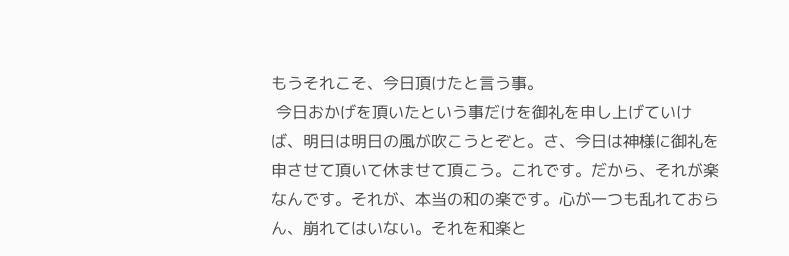もうそれこそ、今日頂けたと言う事。
 今日おかげを頂いたという事だけを御礼を申し上げていけば、明日は明日の風が吹こうとぞと。さ、今日は神様に御礼を申させて頂いて休ませて頂こう。これです。だから、それが楽なんです。それが、本当の和の楽です。心が一つも乱れておらん、崩れてはいない。それを和楽と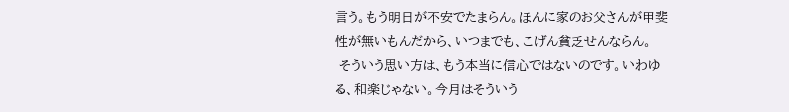言う。もう明日が不安でたまらん。ほんに家のお父さんが甲斐性が無いもんだから、いつまでも、こげん貧乏せんならん。
 そういう思い方は、もう本当に信心ではないのです。いわゆる、和楽じゃない。今月はそういう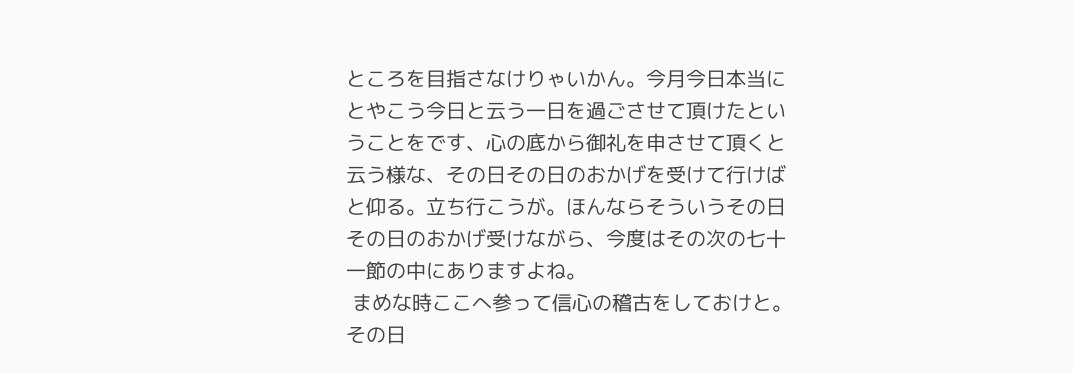ところを目指さなけりゃいかん。今月今日本当にとやこう今日と云う一日を過ごさせて頂けたということをです、心の底から御礼を申させて頂くと云う様な、その日その日のおかげを受けて行けばと仰る。立ち行こうが。ほんならそういうその日その日のおかげ受けながら、今度はその次の七十一節の中にありますよね。
 まめな時ここへ参って信心の稽古をしておけと。その日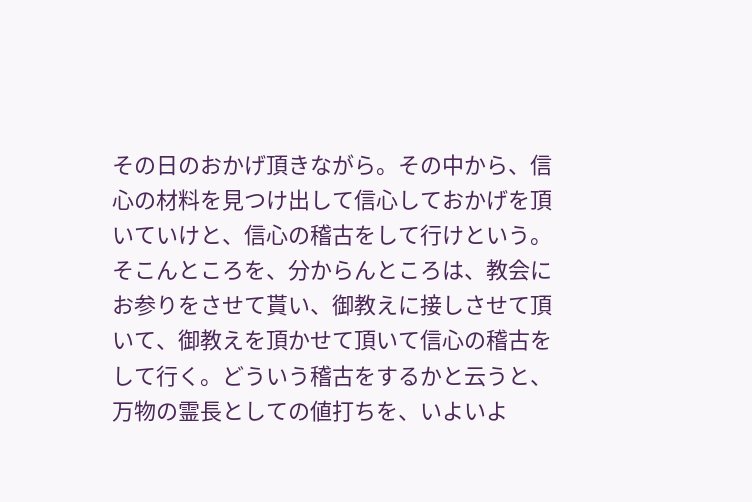その日のおかげ頂きながら。その中から、信心の材料を見つけ出して信心しておかげを頂いていけと、信心の稽古をして行けという。そこんところを、分からんところは、教会にお参りをさせて貰い、御教えに接しさせて頂いて、御教えを頂かせて頂いて信心の稽古をして行く。どういう稽古をするかと云うと、万物の霊長としての値打ちを、いよいよ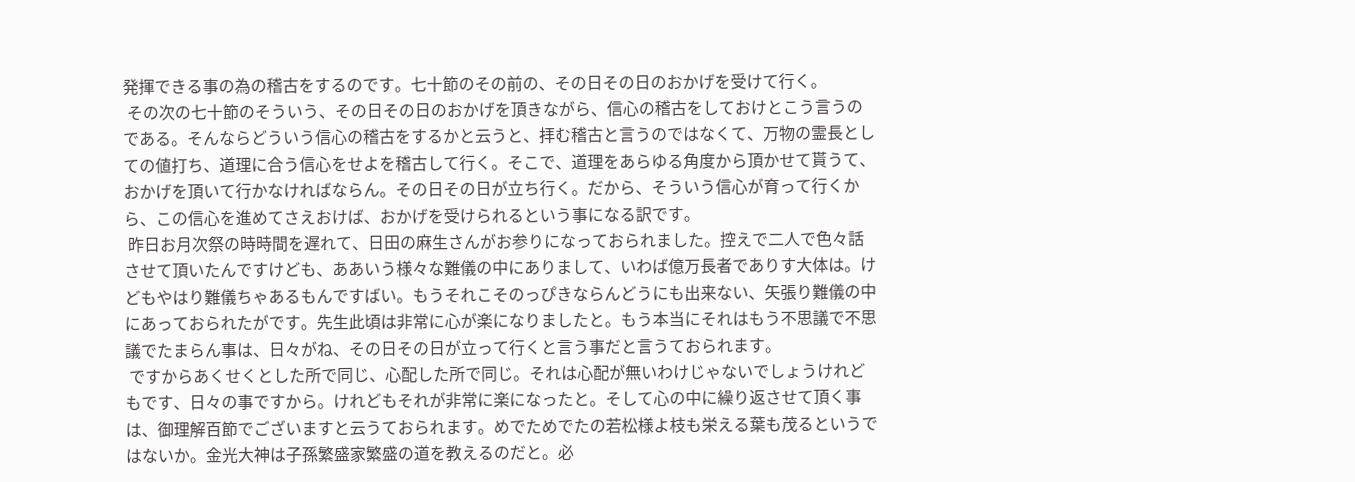発揮できる事の為の稽古をするのです。七十節のその前の、その日その日のおかげを受けて行く。
 その次の七十節のそういう、その日その日のおかげを頂きながら、信心の稽古をしておけとこう言うのである。そんならどういう信心の稽古をするかと云うと、拝む稽古と言うのではなくて、万物の霊長としての値打ち、道理に合う信心をせよを稽古して行く。そこで、道理をあらゆる角度から頂かせて貰うて、おかげを頂いて行かなければならん。その日その日が立ち行く。だから、そういう信心が育って行くから、この信心を進めてさえおけば、おかげを受けられるという事になる訳です。
 昨日お月次祭の時時間を遅れて、日田の麻生さんがお参りになっておられました。控えで二人で色々話させて頂いたんですけども、ああいう様々な難儀の中にありまして、いわば億万長者でありす大体は。けどもやはり難儀ちゃあるもんですばい。もうそれこそのっぴきならんどうにも出来ない、矢張り難儀の中にあっておられたがです。先生此頃は非常に心が楽になりましたと。もう本当にそれはもう不思議で不思議でたまらん事は、日々がね、その日その日が立って行くと言う事だと言うておられます。
 ですからあくせくとした所で同じ、心配した所で同じ。それは心配が無いわけじゃないでしょうけれどもです、日々の事ですから。けれどもそれが非常に楽になったと。そして心の中に繰り返させて頂く事は、御理解百節でございますと云うておられます。めでためでたの若松様よ枝も栄える葉も茂るというではないか。金光大神は子孫繁盛家繁盛の道を教えるのだと。必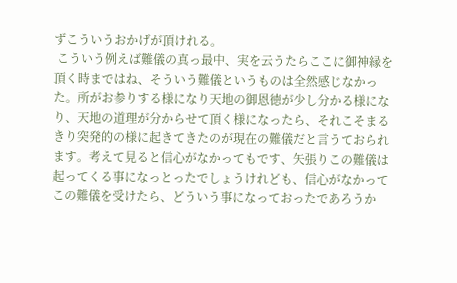ずこういうおかげが頂けれる。
 こういう例えば難儀の真っ最中、実を云うたらここに御神縁を頂く時まではね、そういう難儀というものは全然感じなかった。所がお参りする様になり天地の御恩徳が少し分かる様になり、天地の道理が分からせて頂く様になったら、それこそまるきり突発的の様に起きてきたのが現在の難儀だと言うておられます。考えて見ると信心がなかってもです、矢張りこの難儀は起ってくる事になっとったでしょうけれども、信心がなかってこの難儀を受けたら、どういう事になっておったであろうか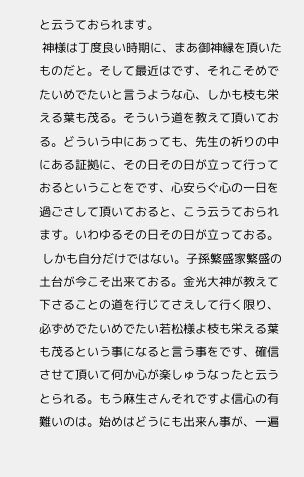と云うておられます。
 神様は丁度良い時期に、まあ御神縁を頂いたものだと。そして最近はです、それこそめでたいめでたいと言うような心、しかも枝も栄える葉も茂る。そういう道を教えて頂いておる。どういう中にあっても、先生の祈りの中にある証拠に、その日その日が立って行っておるということをです、心安らぐ心の一日を過ごさして頂いておると、こう云うておられます。いわゆるその日その日が立っておる。
 しかも自分だけではない。子孫繁盛家繁盛の土台が今こそ出来ておる。金光大神が教えて下さることの道を行じてさえして行く限り、必ずめでたいめでたい若松様よ枝も栄える葉も茂るという事になると言う事をです、確信させて頂いて何か心が楽しゅうなったと云うとられる。もう麻生さんそれですよ信心の有難いのは。始めはどうにも出来ん事が、一遍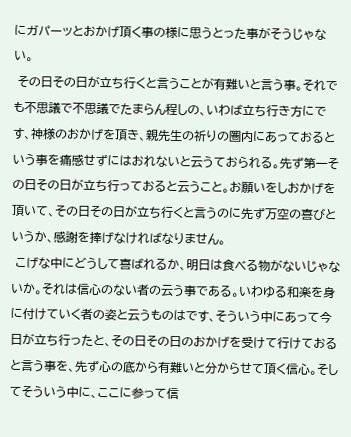にガパーッとおかげ頂く事の様に思うとった事がそうじゃない。
 その日その日が立ち行くと言うことが有難いと言う事。それでも不思議で不思議でたまらん程しの、いわば立ち行き方にです、神様のおかげを頂き、親先生の祈りの圏内にあっておるという事を痛感せずにはおれないと云うておられる。先ず第一その日その日が立ち行っておると云うこと。お願いをしおかげを頂いて、その日その日が立ち行くと言うのに先ず万空の喜びというか、感謝を捧げなければなりません。
 こげな中にどうして喜ばれるか、明日は食べる物がないじゃないか。それは信心のない者の云う事である。いわゆる和楽を身に付けていく者の姿と云うものはです、そういう中にあって今日が立ち行ったと、その日その日のおかげを受けて行けておると言う事を、先ず心の底から有難いと分からせて頂く信心。そしてそういう中に、ここに参って信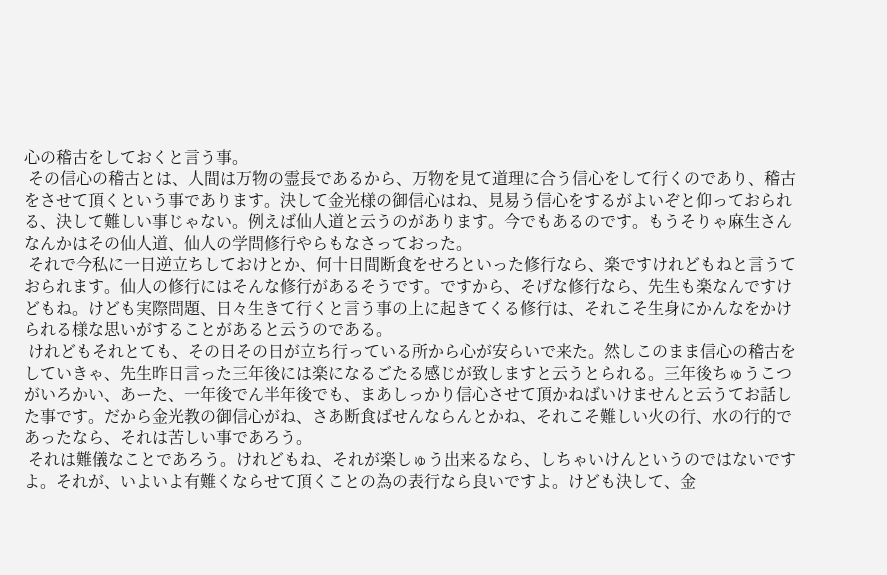心の稽古をしておくと言う事。
 その信心の稽古とは、人間は万物の霊長であるから、万物を見て道理に合う信心をして行くのであり、稽古をさせて頂くという事であります。決して金光様の御信心はね、見易う信心をするがよいぞと仰っておられる、決して難しい事じゃない。例えば仙人道と云うのがあります。今でもあるのです。もうそりゃ麻生さんなんかはその仙人道、仙人の学問修行やらもなさっておった。
 それで今私に一日逆立ちしておけとか、何十日間断食をせろといった修行なら、楽ですけれどもねと言うておられます。仙人の修行にはそんな修行があるそうです。ですから、そげな修行なら、先生も楽なんですけどもね。けども実際問題、日々生きて行くと言う事の上に起きてくる修行は、それこそ生身にかんなをかけられる様な思いがすることがあると云うのである。
 けれどもそれとても、その日その日が立ち行っている所から心が安らいで来た。然しこのまま信心の稽古をしていきゃ、先生昨日言った三年後には楽になるごたる感じが致しますと云うとられる。三年後ちゅうこつがいろかい、あーた、一年後でん半年後でも、まあしっかり信心させて頂かねばいけませんと云うてお話した事です。だから金光教の御信心がね、さあ断食ばせんならんとかね、それこそ難しい火の行、水の行的であったなら、それは苦しい事であろう。
 それは難儀なことであろう。けれどもね、それが楽しゅう出来るなら、しちゃいけんというのではないですよ。それが、いよいよ有難くならせて頂くことの為の表行なら良いですよ。けども決して、金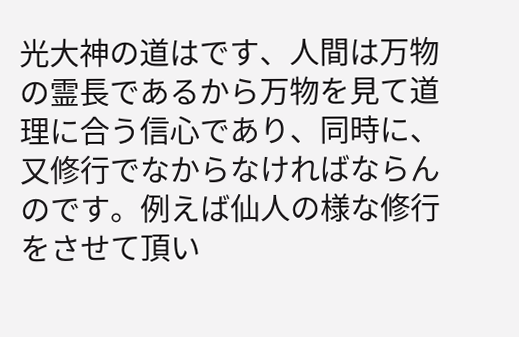光大神の道はです、人間は万物の霊長であるから万物を見て道理に合う信心であり、同時に、又修行でなからなければならんのです。例えば仙人の様な修行をさせて頂い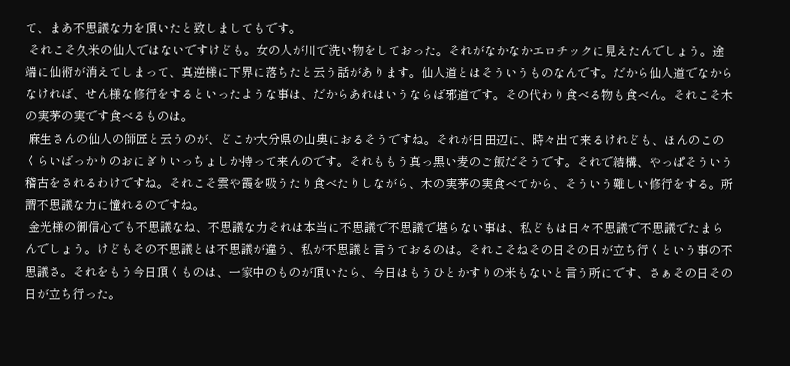て、まあ不思議な力を頂いたと致しましてもです。
 それこそ久米の仙人ではないですけども。女の人が川で洗い物をしておった。それがなかなかエロチックに見えたんでしょう。途端に仙術が消えてしまって、真逆様に下界に落ちたと云う話があります。仙人道とはそういうものなんです。だから仙人道でなからなければ、せん様な修行をするといったような事は、だからあれはいうならば邪道です。その代わり食べる物も食べん。それこそ木の実茅の実です食べるものは。
 麻生さんの仙人の師匠と云うのが、どこか大分県の山奥におるそうですね。それが日田辺に、時々出て来るけれども、ほんのこのくらいばっかりのおにぎりいっちょしか持って来んのです。それももう真っ黒い麦のご飯だそうです。それで結構、やっぱそういう稽古をされるわけですね。それこそ雲や霞を吸うたり食べたりしながら、木の実茅の実食べてから、そういう難しい修行をする。所謂不思議な力に憧れるのですね。
 金光様の御信心でも不思議なね、不思議な力それは本当に不思議で不思議で堪らない事は、私どもは日々不思議で不思議でたまらんでしょう。けどもその不思議とは不思議が違う、私が不思議と言うておるのは。それこそねその日その日が立ち行くという事の不思議さ。それをもう今日頂くものは、一家中のものが頂いたら、今日はもうひとかすりの米もないと言う所にです、さぁその日その日が立ち行った。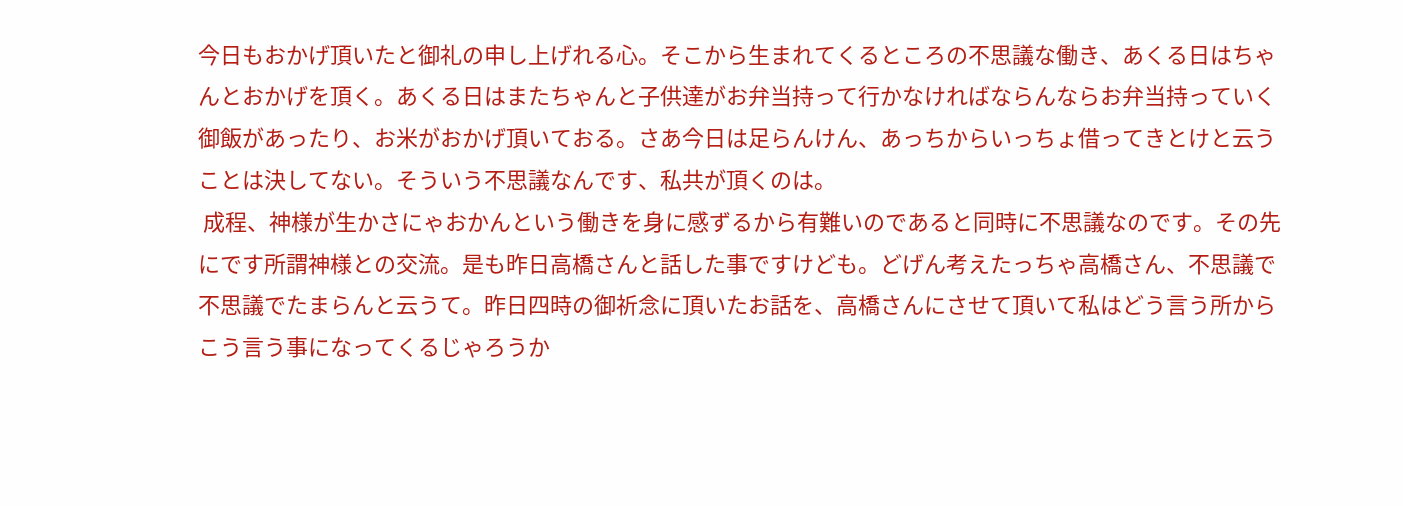今日もおかげ頂いたと御礼の申し上げれる心。そこから生まれてくるところの不思議な働き、あくる日はちゃんとおかげを頂く。あくる日はまたちゃんと子供達がお弁当持って行かなければならんならお弁当持っていく御飯があったり、お米がおかげ頂いておる。さあ今日は足らんけん、あっちからいっちょ借ってきとけと云うことは決してない。そういう不思議なんです、私共が頂くのは。
 成程、神様が生かさにゃおかんという働きを身に感ずるから有難いのであると同時に不思議なのです。その先にです所謂神様との交流。是も昨日高橋さんと話した事ですけども。どげん考えたっちゃ高橋さん、不思議で不思議でたまらんと云うて。昨日四時の御祈念に頂いたお話を、高橋さんにさせて頂いて私はどう言う所からこう言う事になってくるじゃろうか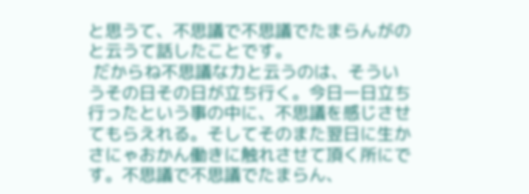と思うて、不思議で不思議でたまらんがのと云うて話したことです。
 だからね不思議な力と云うのは、そういうその日その日が立ち行く。今日一日立ち行ったという事の中に、不思議を感じさせてもらえれる。そしてそのまた翌日に生かさにゃおかん働きに触れさせて頂く所にです。不思議で不思議でたまらん、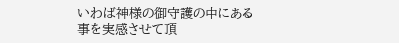いわば神様の御守護の中にある事を実感させて頂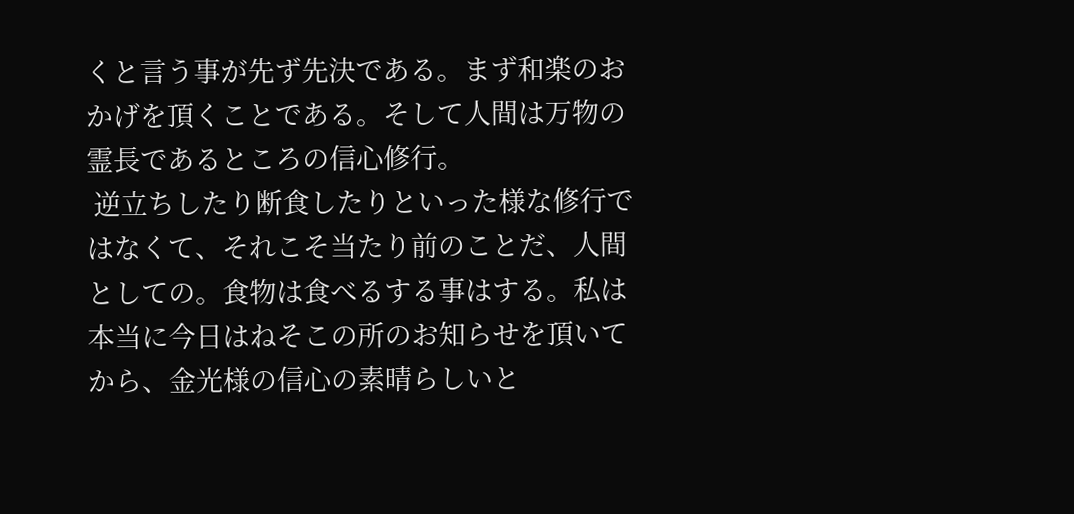くと言う事が先ず先決である。まず和楽のおかげを頂くことである。そして人間は万物の霊長であるところの信心修行。
 逆立ちしたり断食したりといった様な修行ではなくて、それこそ当たり前のことだ、人間としての。食物は食べるする事はする。私は本当に今日はねそこの所のお知らせを頂いてから、金光様の信心の素晴らしいと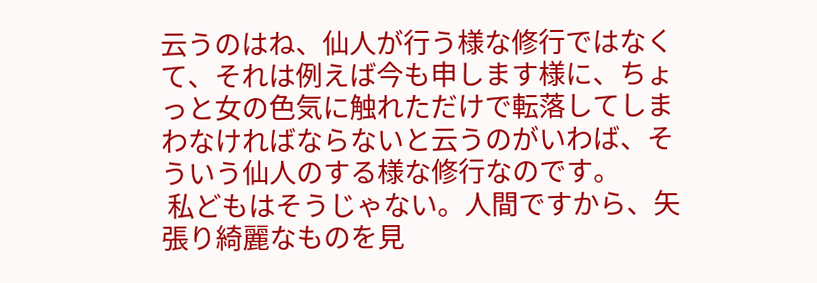云うのはね、仙人が行う様な修行ではなくて、それは例えば今も申します様に、ちょっと女の色気に触れただけで転落してしまわなければならないと云うのがいわば、そういう仙人のする様な修行なのです。
 私どもはそうじゃない。人間ですから、矢張り綺麗なものを見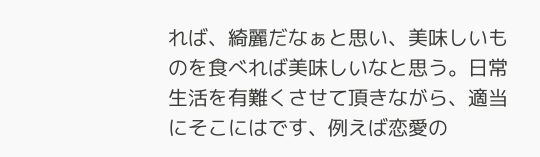れば、綺麗だなぁと思い、美味しいものを食べれば美味しいなと思う。日常生活を有難くさせて頂きながら、適当にそこにはです、例えば恋愛の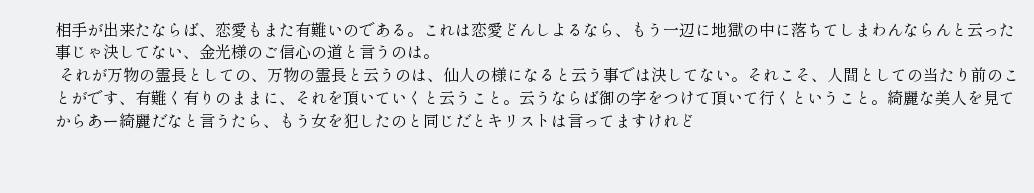相手が出来たならば、恋愛もまた有難いのである。これは恋愛どんしよるなら、もう一辺に地獄の中に落ちてしまわんならんと云った事じゃ決してない、金光様のご信心の道と言うのは。
 それが万物の霊長としての、万物の霊長と云うのは、仙人の様になると云う事では決してない。それこそ、人間としての当たり前のことがです、有難く有りのままに、それを頂いていくと云うこと。云うならば御の字をつけて頂いて行くということ。綺麗な美人を見てからあー綺麗だなと言うたら、もう女を犯したのと同じだとキリストは言ってますけれど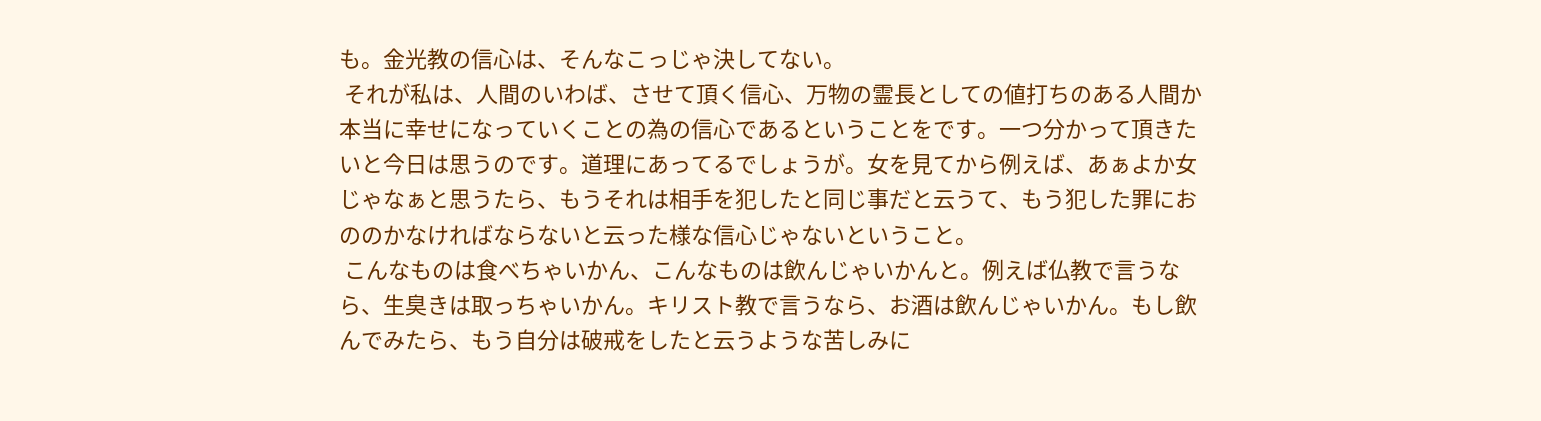も。金光教の信心は、そんなこっじゃ決してない。
 それが私は、人間のいわば、させて頂く信心、万物の霊長としての値打ちのある人間か本当に幸せになっていくことの為の信心であるということをです。一つ分かって頂きたいと今日は思うのです。道理にあってるでしょうが。女を見てから例えば、あぁよか女じゃなぁと思うたら、もうそれは相手を犯したと同じ事だと云うて、もう犯した罪におののかなければならないと云った様な信心じゃないということ。
 こんなものは食べちゃいかん、こんなものは飲んじゃいかんと。例えば仏教で言うなら、生臭きは取っちゃいかん。キリスト教で言うなら、お酒は飲んじゃいかん。もし飲んでみたら、もう自分は破戒をしたと云うような苦しみに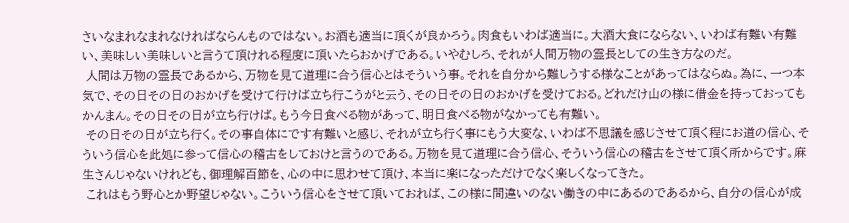さいなまれなまれなければならんものではない。お酒も適当に頂くが良かろう。肉食もいわば適当に。大酒大食にならない、いわば有難い有難い、美味しい美味しいと言うて頂けれる程度に頂いたらおかげである。いやむしろ、それが人間万物の霊長としての生き方なのだ。
 人間は万物の霊長であるから、万物を見て道理に合う信心とはそういう事。それを自分から難しうする様なことがあってはならぬ。為に、一つ本気で、その日その日のおかげを受けて行けば立ち行こうがと云う、その日その日のおかげを受けておる。どれだけ山の様に借金を持っておってもかんまん。その日その日が立ち行けば。もう今日食べる物があって、明日食べる物がなかっても有難い。
 その日その日が立ち行く。その事自体にです有難いと感じ、それが立ち行く事にもう大変な、いわば不思議を感じさせて頂く程にお道の信心、そういう信心を此処に参って信心の稽古をしておけと言うのである。万物を見て道理に合う信心、そういう信心の稽古をさせて頂く所からです。麻生さんじゃないけれども、御理解百節を、心の中に思わせて頂け、本当に楽になっただけでなく楽しくなってきた。
 これはもう野心とか野望じゃない。こういう信心をさせて頂いておれば、この様に間違いのない働きの中にあるのであるから、自分の信心が成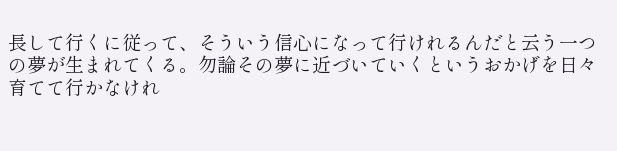長して行くに従って、そういう信心になって行けれるんだと云う一つの夢が生まれてくる。勿論その夢に近づいていくというおかげを日々育てて行かなけれ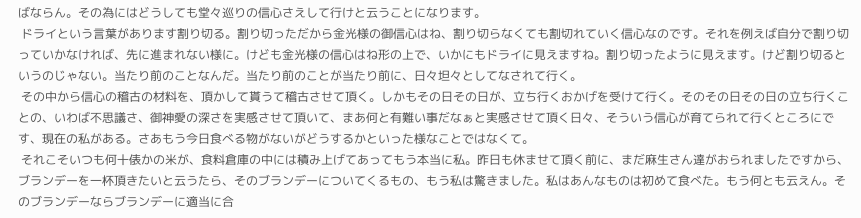ばならん。その為にはどうしても堂々巡りの信心さえして行けと云うことになります。
 ドライという言葉があります割り切る。割り切っただから金光様の御信心はね、割り切らなくても割切れていく信心なのです。それを例えば自分で割り切っていかなければ、先に進まれない様に。けども金光様の信心はね形の上で、いかにもドライに見えますね。割り切ったように見えます。けど割り切るというのじゃない。当たり前のことなんだ。当たり前のことが当たり前に、日々坦々としてなされて行く。
 その中から信心の稽古の材料を、頂かして貰うて稽古させて頂く。しかもその日その日が、立ち行くおかげを受けて行く。そのその日その日の立ち行くことの、いわば不思議さ、御神愛の深さを実感させて頂いて、まあ何と有難い事だなぁと実感させて頂く日々、そういう信心が育てられて行くところにです、現在の私がある。さあもう今日食べる物がないがどうするかといった様なことではなくて。
 それこそいつも何十俵かの米が、食料倉庫の中には積み上げてあってもう本当に私。昨日も休ませて頂く前に、まだ麻生さん達がおられましたですから、ブランデーを一杯頂きたいと云うたら、そのブランデーについてくるもの、もう私は驚きました。私はあんなものは初めて食べた。もう何とも云えん。そのブランデーならブランデーに適当に合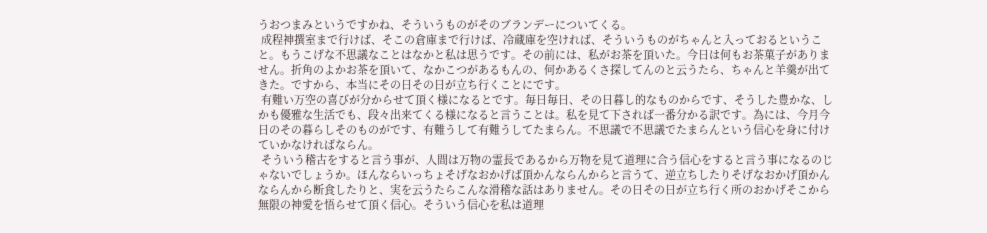うおつまみというですかね、そういうものがそのブランデーについてくる。
 成程神撰室まで行けば、そこの倉庫まで行けば、冷蔵庫を空ければ、そういうものがちゃんと入っておるということ。もうこげな不思議なことはなかと私は思うです。その前には、私がお茶を頂いた。今日は何もお茶菓子がありません。折角のよかお茶を頂いて、なかこつがあるもんの、何かあるくさ探してんのと云うたら、ちゃんと羊羹が出てきた。ですから、本当にその日その日が立ち行くことにです。
 有難い万空の喜びが分からせて頂く様になるとです。毎日毎日、その日暮し的なものからです、そうした豊かな、しかも優雅な生活でも、段々出来てくる様になると言うことは。私を見て下されば一番分かる訳です。為には、今月今日のその暮らしそのものがです、有難うして有難うしてたまらん。不思議で不思議でたまらんという信心を身に付けていかなければならん。
 そういう稽古をすると言う事が、人間は万物の霊長であるから万物を見て道理に合う信心をすると言う事になるのじゃないでしょうか。ほんならいっちょそげなおかげば頂かんならんからと言うて、逆立ちしたりそげなおかげ頂かんならんから断食したりと、実を云うたらこんな滑稽な話はありません。その日その日が立ち行く所のおかげそこから無限の神愛を悟らせて頂く信心。そういう信心を私は道理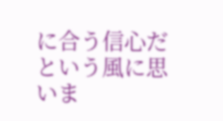に合う信心だという風に思いま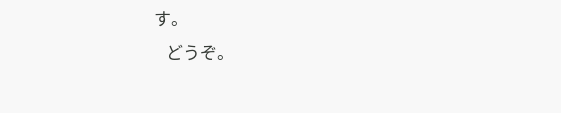す。
   どうぞ。